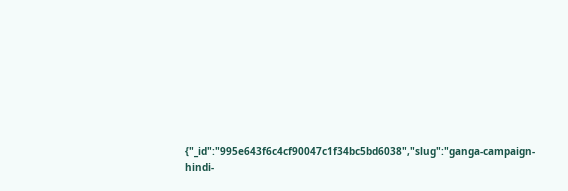{"_id":"995e643f6c4cf90047c1f34bc5bd6038","slug":"ganga-campaign-hindi-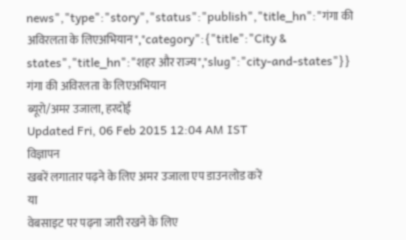news","type":"story","status":"publish","title_hn":"गंगा की अविरलता के लिएअभियान","category":{"title":"City & states","title_hn":"शहर और राज्य","slug":"city-and-states"}}
गंगा की अविरलता के लिएअभियान
ब्यूरो/अमर उजाला, हरदोई
Updated Fri, 06 Feb 2015 12:04 AM IST
विज्ञापन
खबरें लगातार पढ़ने के लिए अमर उजाला एप डाउनलोड करें
या
वेबसाइट पर पढ़ना जारी रखने के लिए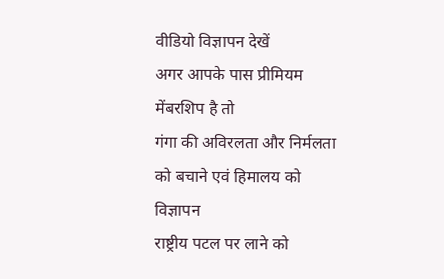वीडियो विज्ञापन देखें
अगर आपके पास प्रीमियम मेंबरशिप है तो
गंगा की अविरलता और निर्मलता को बचाने एवं हिमालय को
विज्ञापन
राष्ट्रीय पटल पर लाने को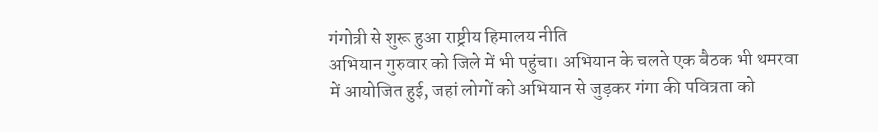गंगोत्री से शुरू हुआ राष्ट्रीय हिमालय नीति
अभियान गुरुवार को जिले में भी पहुंचा। अभियान के चलते एक बैठक भी थमरवा
में आयोजित हुई, जहां लोगों को अभियान से जुड़कर गंगा की पवित्रता को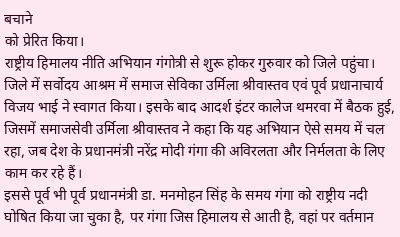बचाने
को प्रेरित किया।
राष्ट्रीय हिमालय नीति अभियान गंगोत्री से शुरू होकर गुरुवार को जिले पहुंचा। जिले में सर्वोदय आश्रम में समाज सेविका उर्मिला श्रीवास्तव एवं पूर्व प्रधानाचार्य विजय भाई ने स्वागत किया। इसके बाद आदर्श इंटर कालेज थमरवा में बैठक हुई, जिसमें समाजसेवी उर्मिला श्रीवास्तव ने कहा कि यह अभियान ऐसे समय में चल रहा, जब देश के प्रधानमंत्री नरेंद्र मोदी गंगा की अविरलता और निर्मलता के लिए काम कर रहे हैं।
इससे पूर्व भी पूर्व प्रधानमंत्री डा. मनमोहन सिंह के समय गंगा को राष्ट्रीय नदी घोषित किया जा चुका है, पर गंगा जिस हिमालय से आती है, वहां पर वर्तमान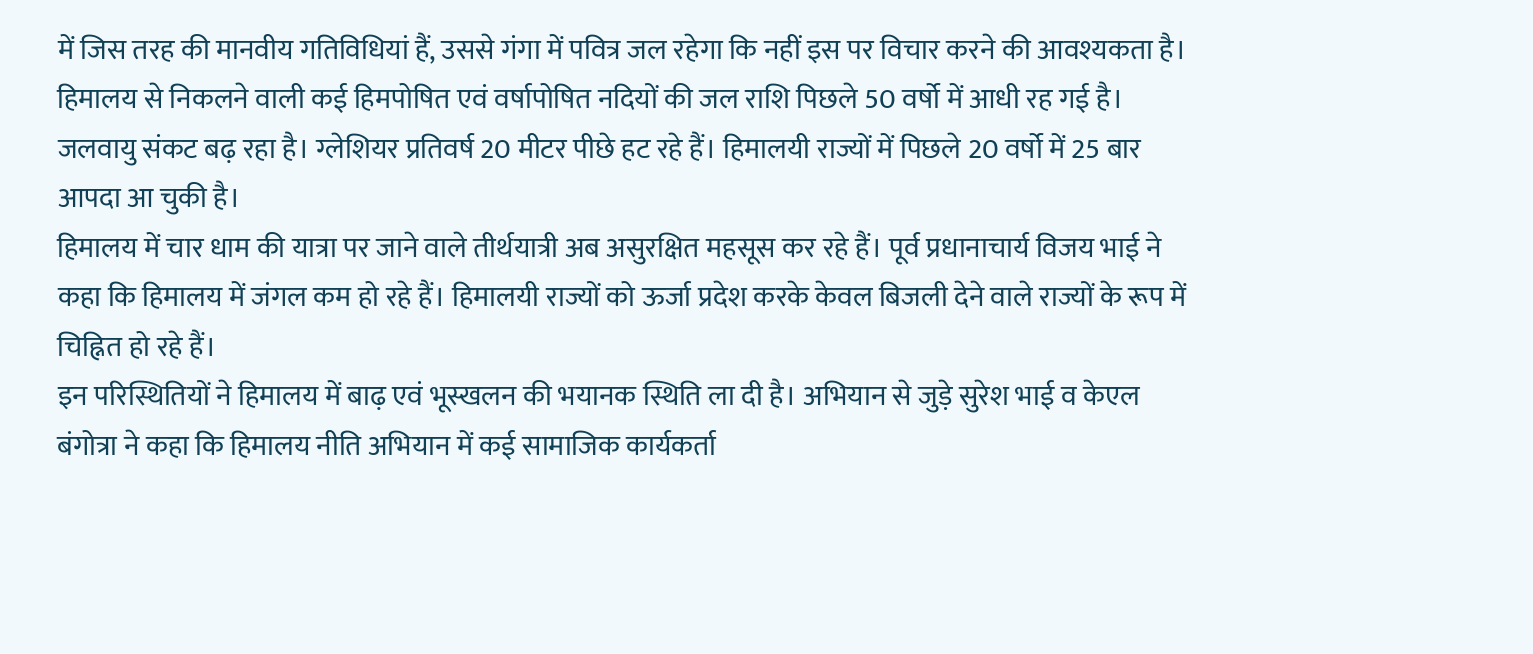में जिस तरह की मानवीय गतिविधियां हैं, उससे गंगा में पवित्र जल रहेगा कि नहीं इस पर विचार करने की आवश्यकता है।
हिमालय से निकलने वाली कई हिमपोषित एवं वर्षापोषित नदियों की जल राशि पिछले 50 वर्षो में आधी रह गई है। जलवायु संकट बढ़ रहा है। ग्लेशियर प्रतिवर्ष 20 मीटर पीछे हट रहे हैं। हिमालयी राज्यों में पिछले 20 वर्षो में 25 बार आपदा आ चुकी है।
हिमालय में चार धाम की यात्रा पर जाने वाले तीर्थयात्री अब असुरक्षित महसूस कर रहे हैं। पूर्व प्रधानाचार्य विजय भाई ने कहा कि हिमालय में जंगल कम हो रहे हैं। हिमालयी राज्यों को ऊर्जा प्रदेश करके केवल बिजली देने वाले राज्यों के रूप में चिह्नित हो रहे हैं।
इन परिस्थितियों ने हिमालय में बाढ़ एवं भूस्खलन की भयानक स्थिति ला दी है। अभियान से जुड़े सुरेश भाई व केएल बंगोत्रा ने कहा कि हिमालय नीति अभियान में कई सामाजिक कार्यकर्ता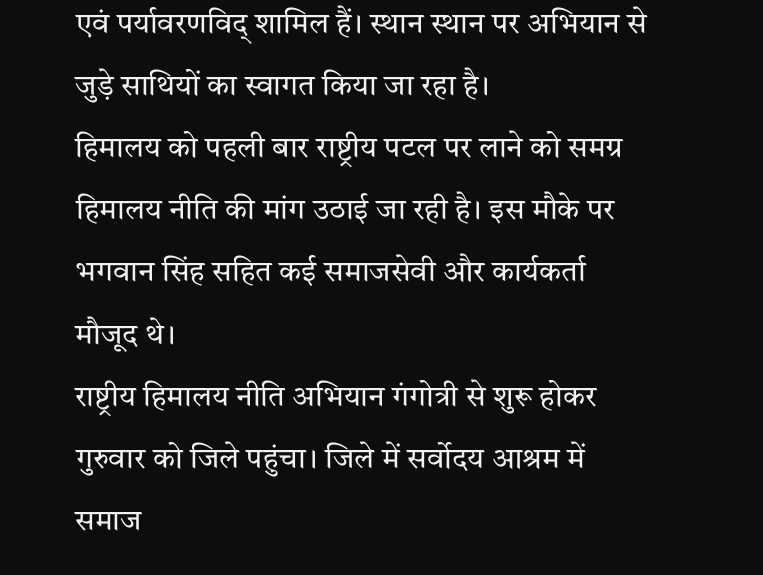एवं पर्यावरणविद् शामिल हैं। स्थान स्थान पर अभियान से जुड़े साथियों का स्वागत किया जा रहा है।
हिमालय को पहली बार राष्ट्रीय पटल पर लाने को समग्र हिमालय नीति की मांग उठाई जा रही है। इस मौके पर भगवान सिंह सहित कई समाजसेवी और कार्यकर्ता मौजूद थे।
राष्ट्रीय हिमालय नीति अभियान गंगोत्री से शुरू होकर गुरुवार को जिले पहुंचा। जिले में सर्वोदय आश्रम में समाज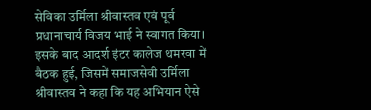सेविका उर्मिला श्रीवास्तव एवं पूर्व प्रधानाचार्य विजय भाई ने स्वागत किया। इसके बाद आदर्श इंटर कालेज थमरवा में बैठक हुई, जिसमें समाजसेवी उर्मिला श्रीवास्तव ने कहा कि यह अभियान ऐसे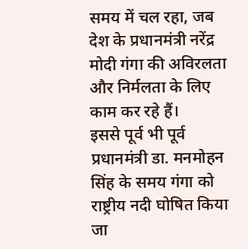समय में चल रहा, जब देश के प्रधानमंत्री नरेंद्र मोदी गंगा की अविरलता और निर्मलता के लिए काम कर रहे हैं।
इससे पूर्व भी पूर्व प्रधानमंत्री डा. मनमोहन सिंह के समय गंगा को राष्ट्रीय नदी घोषित किया जा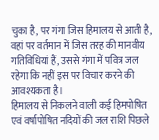चुका है, पर गंगा जिस हिमालय से आती है, वहां पर वर्तमान में जिस तरह की मानवीय गतिविधियां हैं, उससे गंगा में पवित्र जल रहेगा कि नहीं इस पर विचार करने की आवश्यकता है।
हिमालय से निकलने वाली कई हिमपोषित एवं वर्षापोषित नदियों की जल राशि पिछले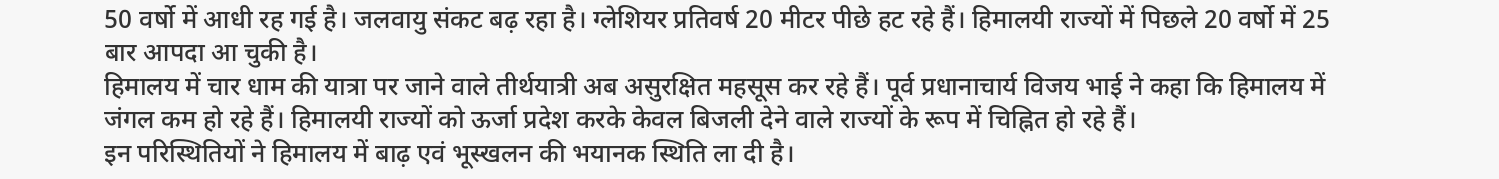50 वर्षो में आधी रह गई है। जलवायु संकट बढ़ रहा है। ग्लेशियर प्रतिवर्ष 20 मीटर पीछे हट रहे हैं। हिमालयी राज्यों में पिछले 20 वर्षो में 25 बार आपदा आ चुकी है।
हिमालय में चार धाम की यात्रा पर जाने वाले तीर्थयात्री अब असुरक्षित महसूस कर रहे हैं। पूर्व प्रधानाचार्य विजय भाई ने कहा कि हिमालय में जंगल कम हो रहे हैं। हिमालयी राज्यों को ऊर्जा प्रदेश करके केवल बिजली देने वाले राज्यों के रूप में चिह्नित हो रहे हैं।
इन परिस्थितियों ने हिमालय में बाढ़ एवं भूस्खलन की भयानक स्थिति ला दी है।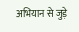अभियान से जुड़े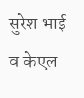सुरेश भाई व केएल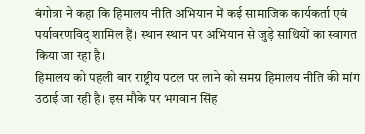बंगोत्रा ने कहा कि हिमालय नीति अभियान में कई सामाजिक कार्यकर्ता एवं पर्यावरणविद् शामिल हैं। स्थान स्थान पर अभियान से जुड़े साथियों का स्वागत किया जा रहा है।
हिमालय को पहली बार राष्ट्रीय पटल पर लाने को समग्र हिमालय नीति की मांग उठाई जा रही है। इस मौके पर भगवान सिंह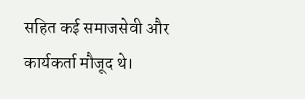सहित कई समाजसेवी और कार्यकर्ता मौजूद थे।